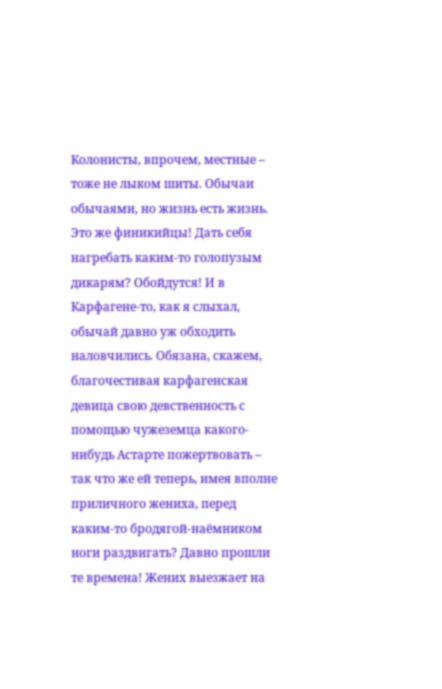Колонисты, впрочем, местные – тоже не лыком шиты. Обычаи обычаями, но жизнь есть жизнь. Это же финикийцы! Дать себя нагребать каким-то голопузым дикарям? Обойдутся! И в Карфагене-то, как я слыхал, обычай давно уж обходить наловчились. Обязана, скажем, благочестивая карфагенская девица свою девственность с помощью чужеземца какого-нибудь Астарте пожертвовать – так что же ей теперь, имея вполне приличного жениха, перед каким-то бродягой-наёмником ноги раздвигать? Давно прошли те времена! Жених выезжает на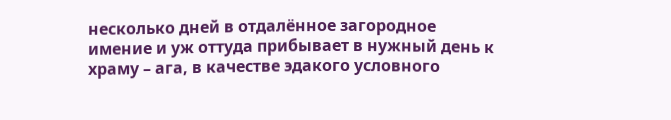несколько дней в отдалённое загородное имение и уж оттуда прибывает в нужный день к храму – ага, в качестве эдакого условного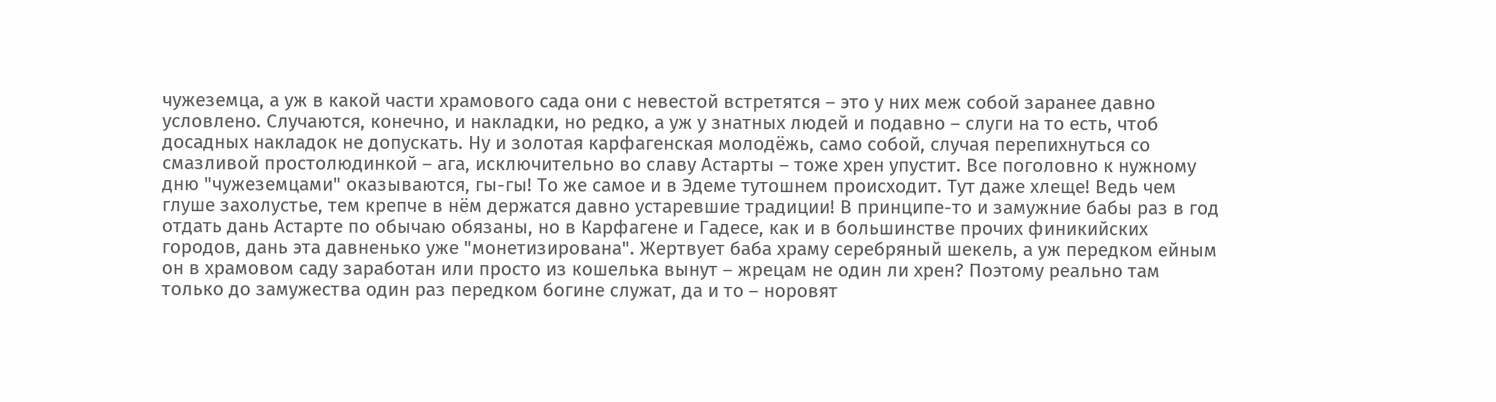чужеземца, а уж в какой части храмового сада они с невестой встретятся – это у них меж собой заранее давно условлено. Случаются, конечно, и накладки, но редко, а уж у знатных людей и подавно – слуги на то есть, чтоб досадных накладок не допускать. Ну и золотая карфагенская молодёжь, само собой, случая перепихнуться со смазливой простолюдинкой – ага, исключительно во славу Астарты – тоже хрен упустит. Все поголовно к нужному дню "чужеземцами" оказываются, гы-гы! То же самое и в Эдеме тутошнем происходит. Тут даже хлеще! Ведь чем глуше захолустье, тем крепче в нём держатся давно устаревшие традиции! В принципе-то и замужние бабы раз в год отдать дань Астарте по обычаю обязаны, но в Карфагене и Гадесе, как и в большинстве прочих финикийских городов, дань эта давненько уже "монетизирована". Жертвует баба храму серебряный шекель, а уж передком ейным он в храмовом саду заработан или просто из кошелька вынут – жрецам не один ли хрен? Поэтому реально там только до замужества один раз передком богине служат, да и то – норовят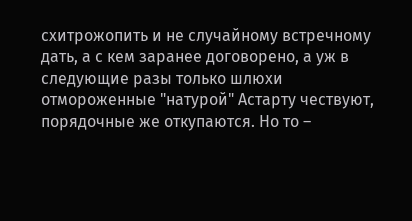схитрожопить и не случайному встречному дать, а с кем заранее договорено, а уж в следующие разы только шлюхи отмороженные "натурой" Астарту чествуют, порядочные же откупаются. Но то –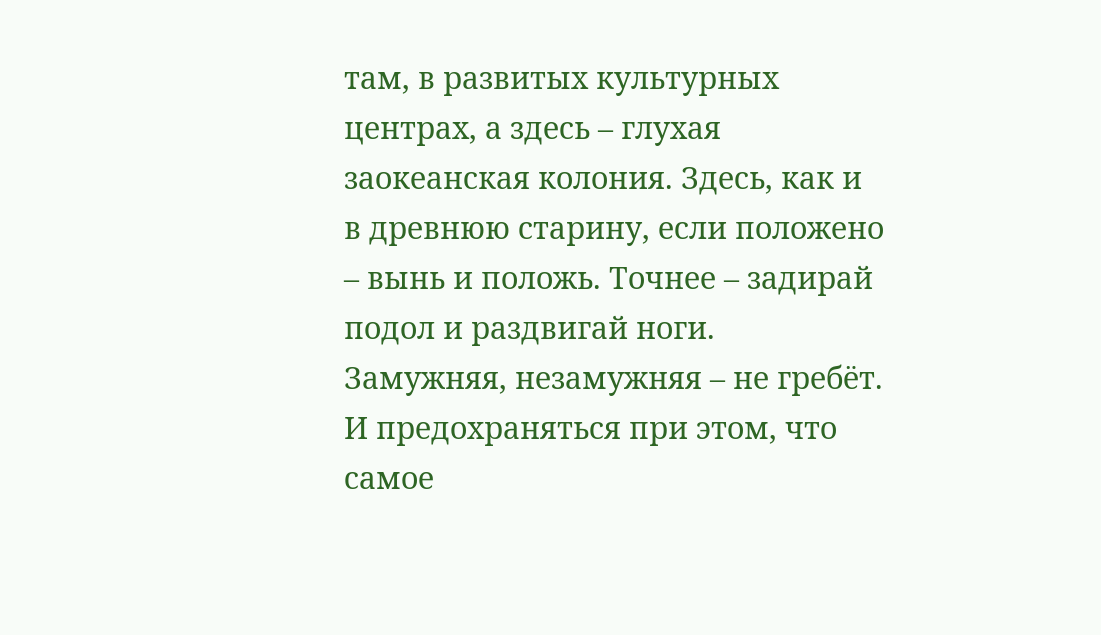там, в развитых культурных центрах, а здесь – глухая заокеанская колония. Здесь, как и в древнюю старину, если положено – вынь и положь. Точнее – задирай подол и раздвигай ноги. Замужняя, незамужняя – не гребёт. И предохраняться при этом, что самое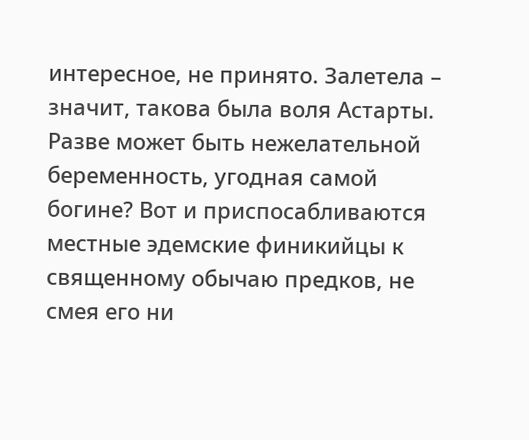интересное, не принято. Залетела – значит, такова была воля Астарты. Разве может быть нежелательной беременность, угодная самой богине? Вот и приспосабливаются местные эдемские финикийцы к священному обычаю предков, не смея его ни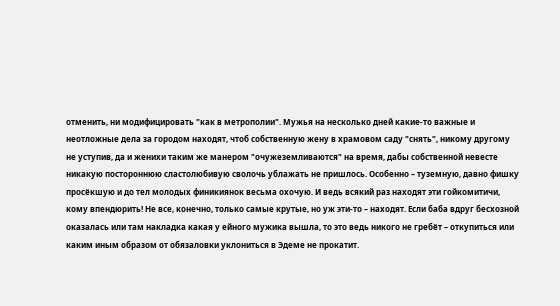отменить, ни модифицировать "как в метрополии". Мужья на несколько дней какие-то важные и неотложные дела за городом находят, чтоб собственную жену в храмовом саду "снять", никому другому не уступив, да и женихи таким же манером "очужеземливаются" на время, дабы собственной невесте никакую постороннюю сластолюбивую сволочь ублажать не пришлось. Особенно – туземную, давно фишку просёкшую и до тел молодых финикиянок весьма охочую. И ведь всякий раз находят эти гойкомитичи, кому впендюрить! Не все, конечно, только самые крутые, но уж эти-то – находят. Если баба вдруг бесхозной оказалась или там накладка какая у ейного мужика вышла, то это ведь никого не гребёт – откупиться или каким иным образом от обязаловки уклониться в Эдеме не прокатит.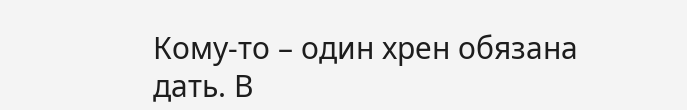Кому-то – один хрен обязана дать. В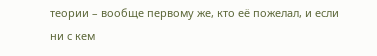теории – вообще первому же, кто её пожелал, и если ни с кем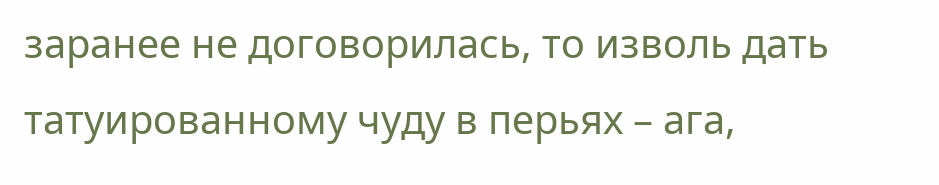заранее не договорилась, то изволь дать татуированному чуду в перьях – ага,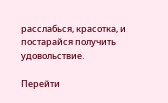расслабься, красотка, и постарайся получить удовольствие.

Перейти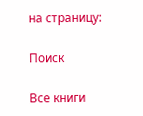на страницу:

Поиск

Все книги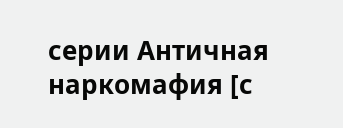серии Античная наркомафия [с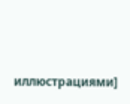иллюстрациями]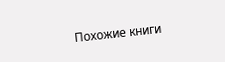Похожие книги